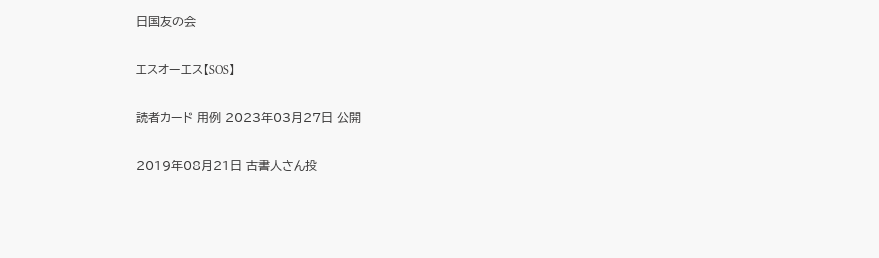日国友の会

エスオーエス【SOS】

読者カード 用例 2023年03月27日 公開

2019年08月21日 古書人さん投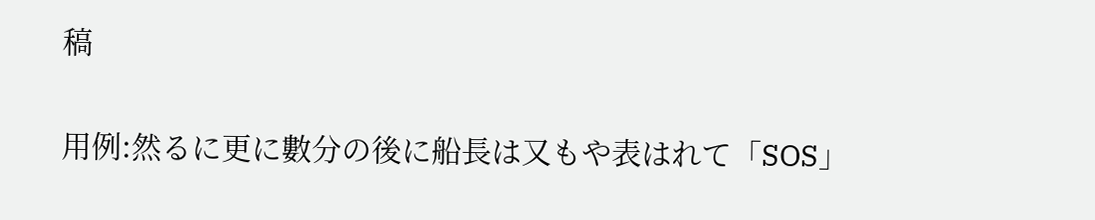稿

用例:然るに更に數分の後に船長は又もや表はれて「SOS」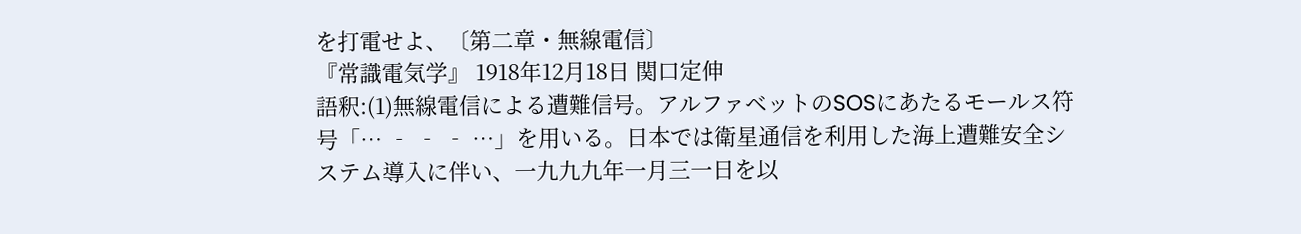を打電せよ、〔第二章・無線電信〕
『常識電気学』 1918年12月18日 関口定伸
語釈:(1)無線電信による遭難信号。アルファベットのSOSにあたるモールス符号「… ‐ ‐ ‐ …」を用いる。日本では衛星通信を利用した海上遭難安全システム導入に伴い、一九九九年一月三一日を以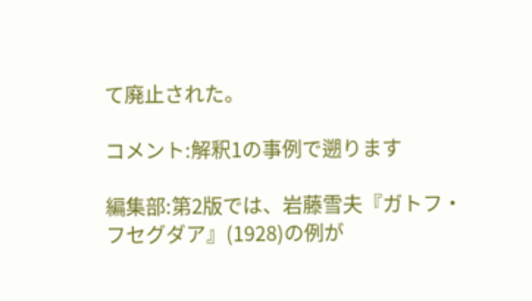て廃止された。

コメント:解釈1の事例で遡ります

編集部:第2版では、岩藤雪夫『ガトフ・フセグダア』(1928)の例が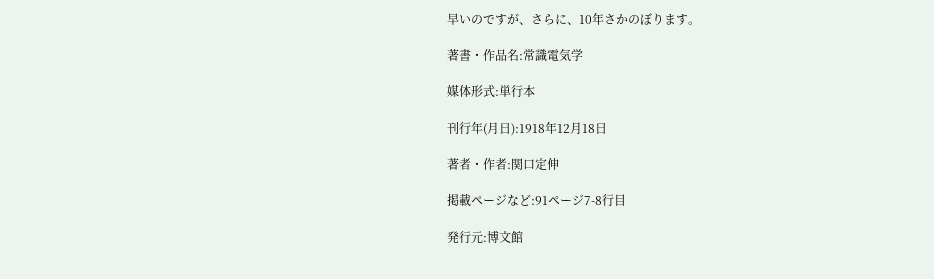早いのですが、さらに、10年さかのぼります。

著書・作品名:常識電気学

媒体形式:単行本

刊行年(月日):1918年12月18日

著者・作者:関口定伸

掲載ページなど:91ページ7-8行目

発行元:博文館